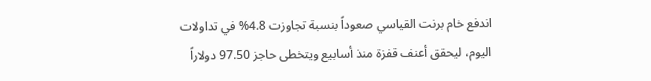اندفع خام برنت القياسي صعوداً بنسبة تجاوزت 4.8% في تداولات اليوم، ليحقق أعنف قفزة منذ أسابيع ويتخطى حاجز 97.50 دولاراً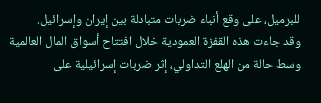للبرميل، على وقع أنباء ضربات متبادلة بين إيران وإسرائيل.
وقد جاءت هذه القفزة العمودية خلال افتتاح أسواق المال العالمية وسط حالة من الهلع التداولي، إثر ضربات إسرائيلية على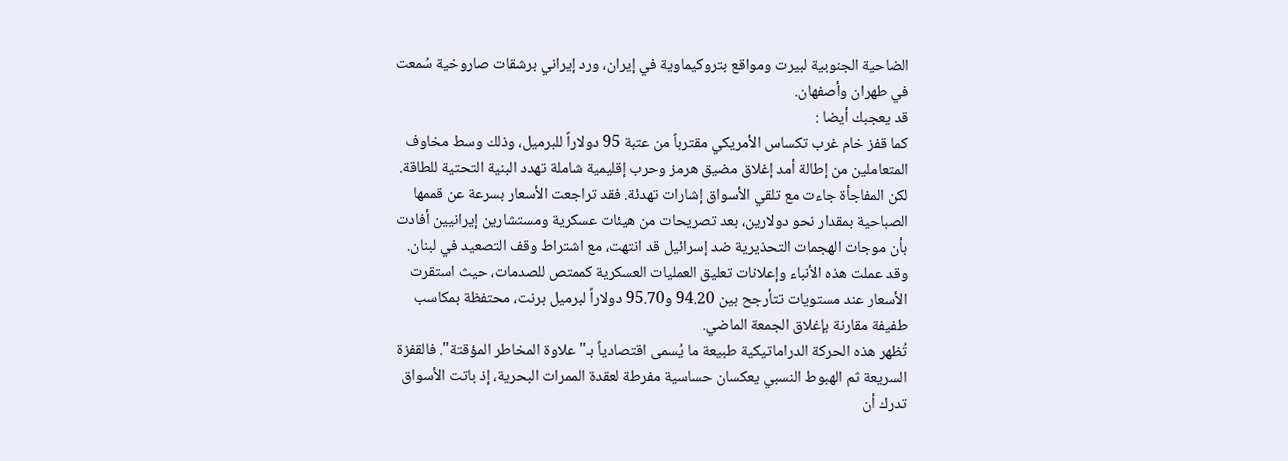الضاحية الجنوبية لبيرت ومواقع بتروكيماوية في إيران، ورد إيراني برشقات صاروخية سُمعت في طهران وأصفهان.
قد يعجبك أيضا :
كما قفز خام غرب تكساس الأمريكي مقترباً من عتبة 95 دولاراً للبرميل، وذلك وسط مخاوف المتعاملين من إطالة أمد إغلاق مضيق هرمز وحرب إقليمية شاملة تهدد البنية التحتية للطاقة.
لكن المفاجأة جاءت مع تلقي الأسواق إشارات تهدئة. فقد تراجعت الأسعار بسرعة عن قممها الصباحية بمقدار نحو دولارين، بعد تصريحات من هيئات عسكرية ومستشارين إيرانيين أفادت بأن موجات الهجمات التحذيرية ضد إسرائيل قد انتهت، مع اشتراط وقف التصعيد في لبنان.
وقد عملت هذه الأنباء وإعلانات تعليق العمليات العسكرية كممتص للصدمات، حيث استقرت الأسعار عند مستويات تتأرجح بين 94.20 و95.70 دولاراً لبرميل برنت، محتفظة بمكاسب طفيفة مقارنة بإغلاق الجمعة الماضي.
تُظهر هذه الحركة الدراماتيكية طبيعة ما يُسمى اقتصادياً بـ"علاوة المخاطر المؤقتة". فالقفزة السريعة ثم الهبوط النسبي يعكسان حساسية مفرطة لعقدة الممرات البحرية، إذ باتت الأسواق تدرك أن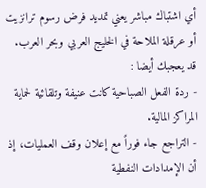أي اشتباك مباشر يعني تمديد فرض رسوم ترانزيت أو عرقلة الملاحة في الخليج العربي وبحر العرب.
قد يعجبك أيضا :
- ردة الفعل الصباحية كانت عنيفة وتلقائية لحماية المراكز المالية.
- التراجع جاء فوراً مع إعلان وقف العمليات، إذ أن الإمدادات النفطية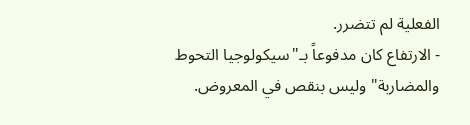الفعلية لم تتضرر.
- الارتفاع كان مدفوعاً بـ"سيكولوجيا التحوط والمضاربة" وليس بنقص في المعروض.